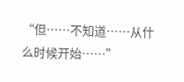“但……不知道……从什么时候开始……”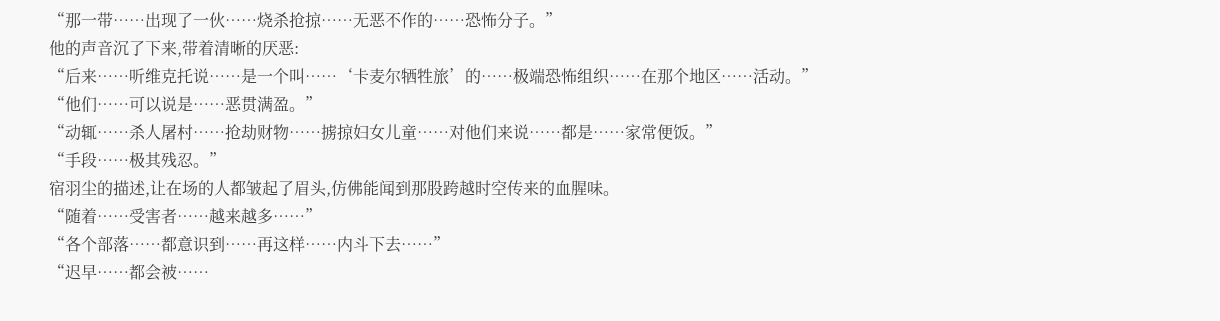“那一带……出现了一伙……烧杀抢掠……无恶不作的……恐怖分子。”
他的声音沉了下来,带着清晰的厌恶:
“后来……听维克托说……是一个叫……‘卡麦尔牺牲旅’的……极端恐怖组织……在那个地区……活动。”
“他们……可以说是……恶贯满盈。”
“动辄……杀人屠村……抢劫财物……掳掠妇女儿童……对他们来说……都是……家常便饭。”
“手段……极其残忍。”
宿羽尘的描述,让在场的人都皱起了眉头,仿佛能闻到那股跨越时空传来的血腥味。
“随着……受害者……越来越多……”
“各个部落……都意识到……再这样……内斗下去……”
“迟早……都会被……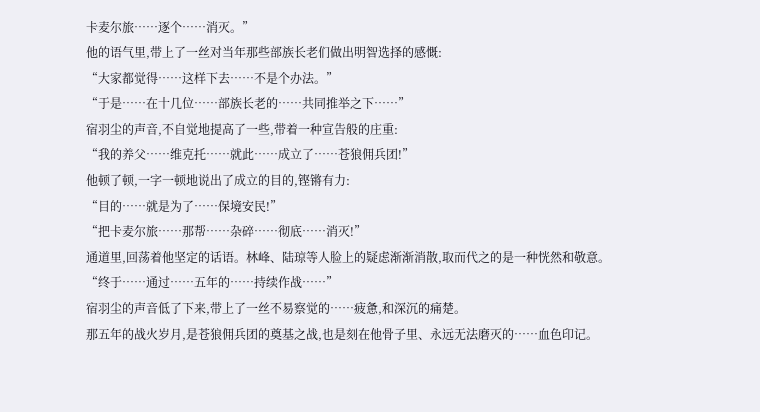卡麦尔旅……逐个……消灭。”
他的语气里,带上了一丝对当年那些部族长老们做出明智选择的感慨:
“大家都觉得……这样下去……不是个办法。”
“于是……在十几位……部族长老的……共同推举之下……”
宿羽尘的声音,不自觉地提高了一些,带着一种宣告般的庄重:
“我的养父……维克托……就此……成立了……苍狼佣兵团!”
他顿了顿,一字一顿地说出了成立的目的,铿锵有力:
“目的……就是为了……保境安民!”
“把卡麦尔旅……那帮……杂碎……彻底……消灭!”
通道里,回荡着他坚定的话语。林峰、陆琼等人脸上的疑虑渐渐消散,取而代之的是一种恍然和敬意。
“终于……通过……五年的……持续作战……”
宿羽尘的声音低了下来,带上了一丝不易察觉的……疲惫,和深沉的痛楚。
那五年的战火岁月,是苍狼佣兵团的奠基之战,也是刻在他骨子里、永远无法磨灭的……血色印记。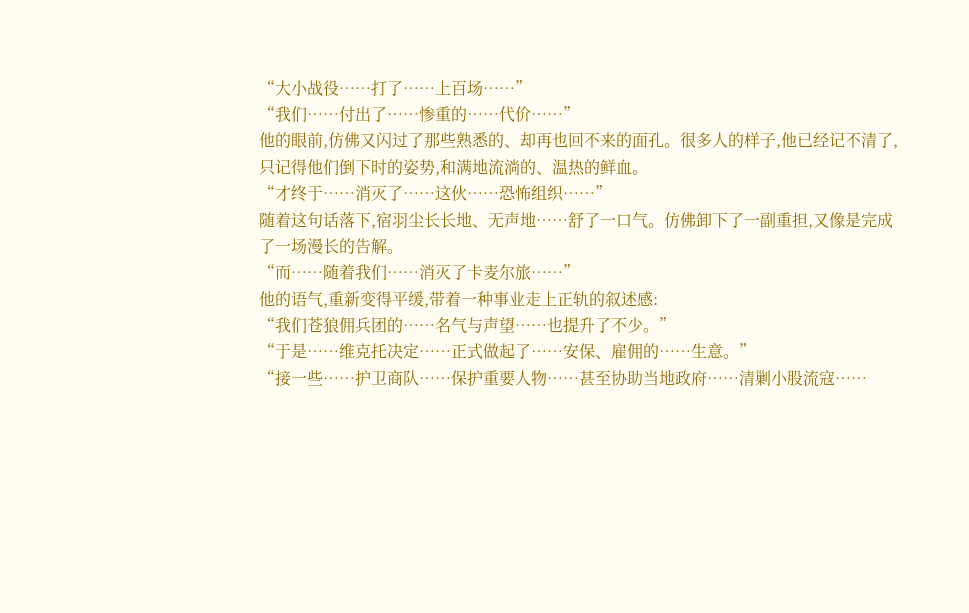“大小战役……打了……上百场……”
“我们……付出了……惨重的……代价……”
他的眼前,仿佛又闪过了那些熟悉的、却再也回不来的面孔。很多人的样子,他已经记不清了,只记得他们倒下时的姿势,和满地流淌的、温热的鲜血。
“才终于……消灭了……这伙……恐怖组织……”
随着这句话落下,宿羽尘长长地、无声地……舒了一口气。仿佛卸下了一副重担,又像是完成了一场漫长的告解。
“而……随着我们……消灭了卡麦尔旅……”
他的语气,重新变得平缓,带着一种事业走上正轨的叙述感:
“我们苍狼佣兵团的……名气与声望……也提升了不少。”
“于是……维克托决定……正式做起了……安保、雇佣的……生意。”
“接一些……护卫商队……保护重要人物……甚至协助当地政府……清剿小股流寇……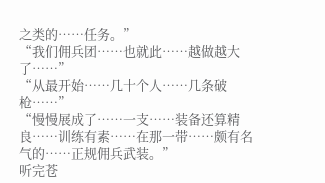之类的……任务。”
“我们佣兵团……也就此……越做越大了……”
“从最开始……几十个人……几条破枪……”
“慢慢展成了……一支……装备还算精良……训练有素……在那一带……颇有名气的……正规佣兵武装。”
听完苍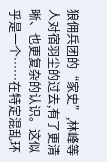狼佣兵团的“家史”,林峰等人对宿羽尘的过去,有了更清晰、也更复杂的认识。这似乎是一个……在特定混乱环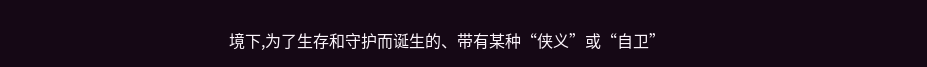境下,为了生存和守护而诞生的、带有某种“侠义”或“自卫”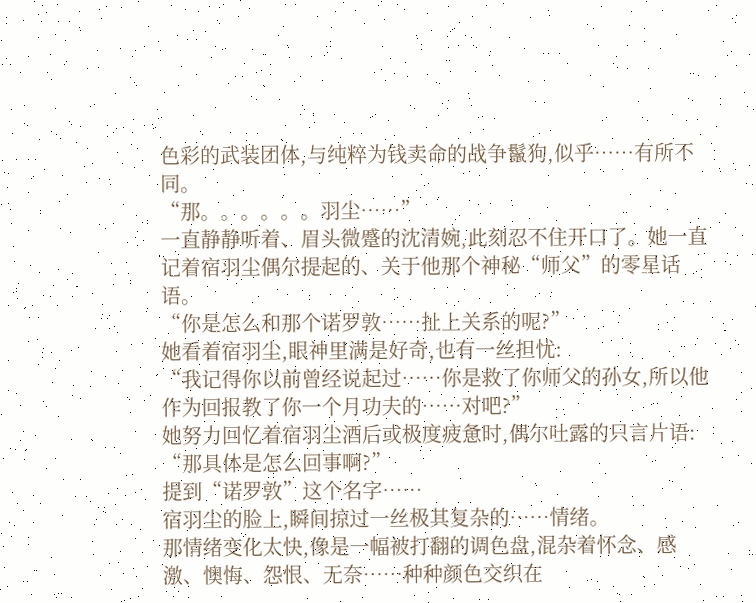色彩的武装团体,与纯粹为钱卖命的战争鬣狗,似乎……有所不同。
“那。。。。。。羽尘……”
一直静静听着、眉头微蹙的沈清婉,此刻忍不住开口了。她一直记着宿羽尘偶尔提起的、关于他那个神秘“师父”的零星话语。
“你是怎么和那个诺罗敦……扯上关系的呢?”
她看着宿羽尘,眼神里满是好奇,也有一丝担忧:
“我记得你以前曾经说起过……你是救了你师父的孙女,所以他作为回报教了你一个月功夫的……对吧?”
她努力回忆着宿羽尘酒后或极度疲惫时,偶尔吐露的只言片语:
“那具体是怎么回事啊?”
提到“诺罗敦”这个名字……
宿羽尘的脸上,瞬间掠过一丝极其复杂的……情绪。
那情绪变化太快,像是一幅被打翻的调色盘,混杂着怀念、感激、懊悔、怨恨、无奈……种种颜色交织在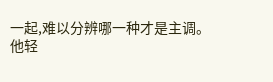一起,难以分辨哪一种才是主调。
他轻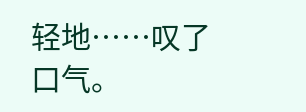轻地……叹了口气。